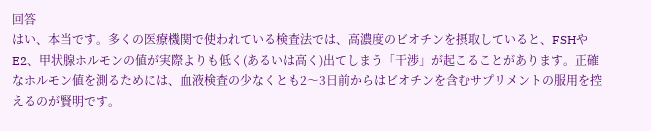回答
はい、本当です。多くの医療機関で使われている検査法では、高濃度のビオチンを摂取していると、FSHやE2、甲状腺ホルモンの値が実際よりも低く(あるいは高く)出てしまう「干渉」が起こることがあります。正確なホルモン値を測るためには、血液検査の少なくとも2〜3日前からはビオチンを含むサプリメントの服用を控えるのが賢明です。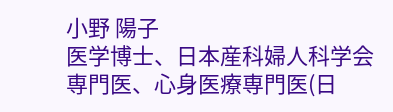小野 陽子
医学博士、日本産科婦人科学会専門医、心身医療専門医(日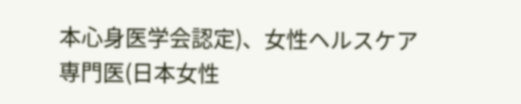本心身医学会認定)、女性ヘルスケア専門医(日本女性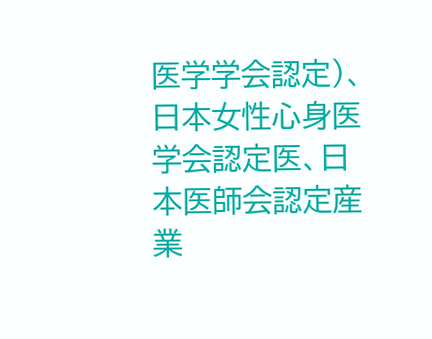医学学会認定)、日本女性心身医学会認定医、日本医師会認定産業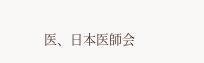医、日本医師会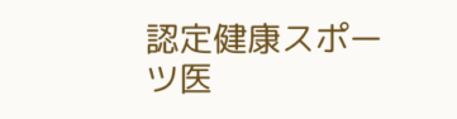認定健康スポーツ医